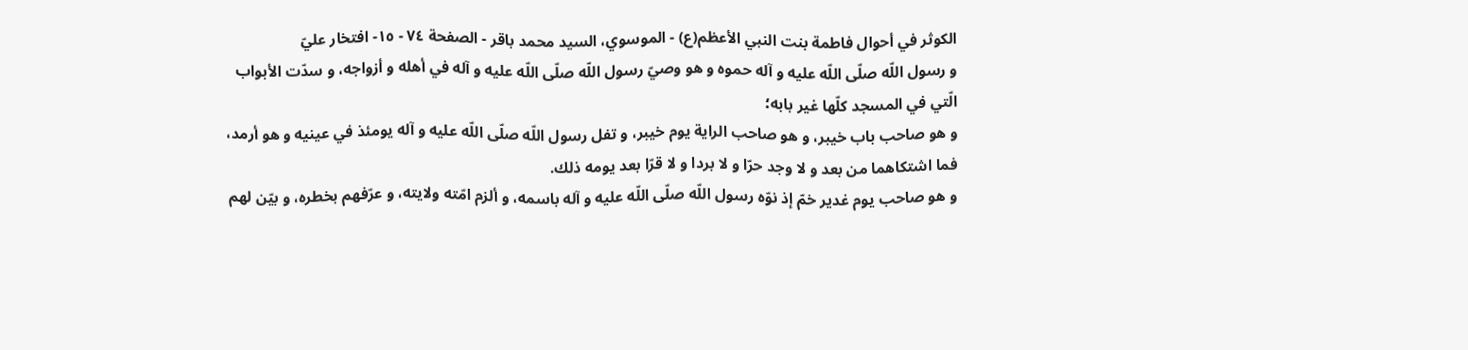الكوثر في أحوال فاطمة بنت النبي الأعظم(ع) - الموسوي، السيد محمد باقر - الصفحة ٧٤ - ١٥- افتخار عليّ
و رسول اللّه صلّى اللّه عليه و آله حموه و هو وصيّ رسول اللّه صلّى اللّه عليه و آله في أهله و أزواجه، و سدّت الأبواب الّتي في المسجد كلّها غير بابه؛
و هو صاحب باب خيبر، و هو صاحب الراية يوم خيبر، و تفل رسول اللّه صلّى اللّه عليه و آله يومئذ في عينيه و هو أرمد، فما اشتكاهما من بعد و لا وجد حرّا و لا بردا و لا قرّا بعد يومه ذلك.
و هو صاحب يوم غدير خمّ إذ نوّه رسول اللّه صلّى اللّه عليه و آله باسمه، و ألزم امّته ولايته، و عرّفهم بخطره، و بيّن لهم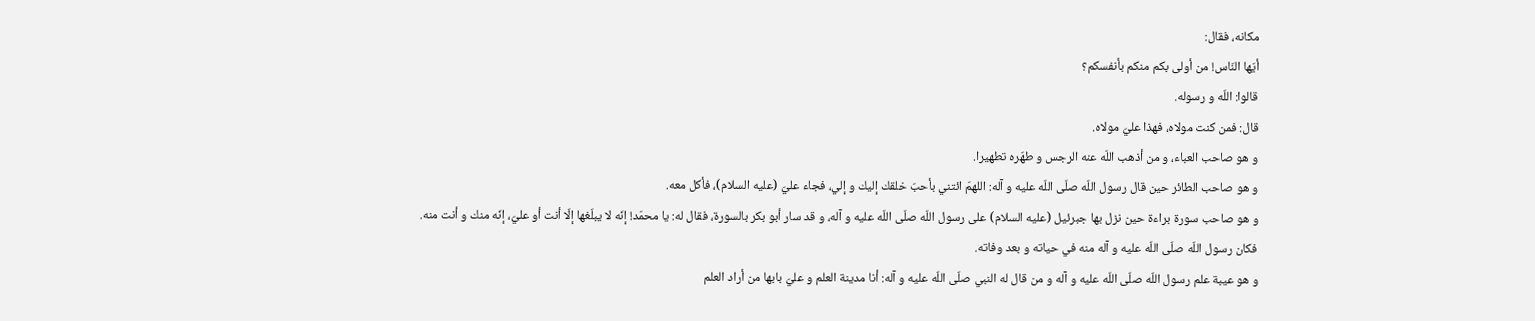مكانه، فقال:
أيّها النّاس! من أولى بكم منكم بأنفسكم؟
قالوا: اللّه و رسوله.
قال: فمن كنت مولاه، فهذا عليّ مولاه.
و هو صاحب العباء، و من أذهب اللّه عنه الرجس و طهّره تطهيرا.
و هو صاحب الطائر حين قال رسول اللّه صلّى اللّه عليه و آله: اللهمّ ائتني بأحبّ خلقك إليك و إلي، فجاء عليّ (عليه السلام)، فأكل معه.
و هو صاحب سورة براءة حين نزل بها جبرئيل (عليه السلام) على رسول اللّه صلّى اللّه عليه و آله، و قد سار أبو بكر بالسورة، فقال له: يا محمّد! إنّه لا يبلّغها إلّا أنت أو عليّ، إنّه منك و أنت منه.
فكان رسول اللّه صلّى اللّه عليه و آله منه في حياته و بعد وفاته.
و هو عيبة علم رسول اللّه صلّى اللّه عليه و آله و من قال له النبي صلّى اللّه عليه و آله: أنا مدينة العلم و عليّ بابها من أراد العلم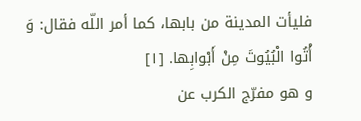فليأت المدينة من بابها، كما أمر اللّه فقال: وَ أْتُوا الْبُيُوتَ مِنْ أَبْوابِها. [١]
و هو مفرّج الكرب عن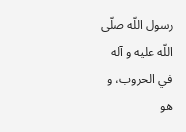رسول اللّه صلّى اللّه عليه و آله في الحروب، و هو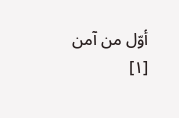أوّل من آمن
[١]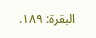البقرة: ١٨٩.